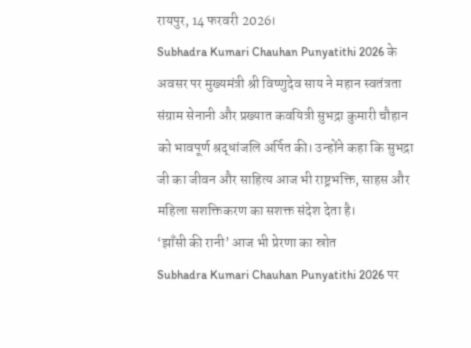रायपुर, 14 फरवरी 2026।
Subhadra Kumari Chauhan Punyatithi 2026 के अवसर पर मुख्यमंत्री श्री विष्णुदेव साय ने महान स्वतंत्रता संग्राम सेनानी और प्रख्यात कवयित्री सुभद्रा कुमारी चौहान को भावपूर्ण श्रद्धांजलि अर्पित की। उन्होंने कहा कि सुभद्रा जी का जीवन और साहित्य आज भी राष्ट्रभक्ति, साहस और महिला सशक्तिकरण का सशक्त संदेश देता है।
‘झाँसी की रानी’ आज भी प्रेरणा का स्रोत
Subhadra Kumari Chauhan Punyatithi 2026 पर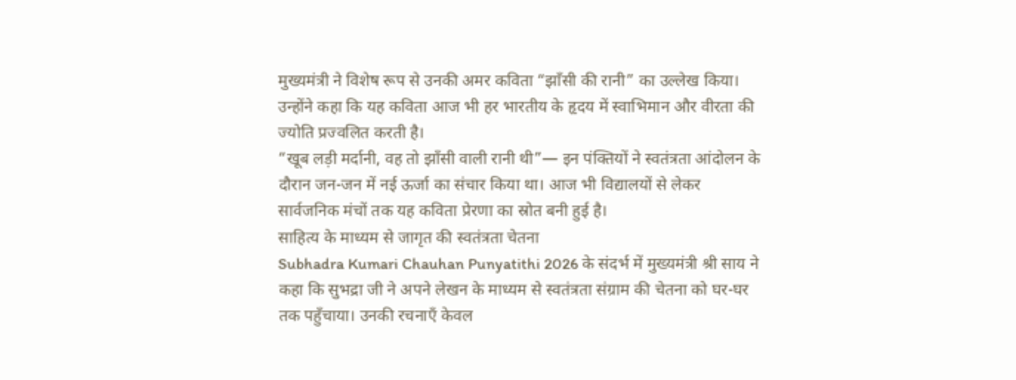मुख्यमंत्री ने विशेष रूप से उनकी अमर कविता “झाँसी की रानी” का उल्लेख किया। उन्होंने कहा कि यह कविता आज भी हर भारतीय के हृदय में स्वाभिमान और वीरता की ज्योति प्रज्वलित करती है।
“खूब लड़ी मर्दानी, वह तो झाँसी वाली रानी थी”— इन पंक्तियों ने स्वतंत्रता आंदोलन के दौरान जन-जन में नई ऊर्जा का संचार किया था। आज भी विद्यालयों से लेकर सार्वजनिक मंचों तक यह कविता प्रेरणा का स्रोत बनी हुई है।
साहित्य के माध्यम से जागृत की स्वतंत्रता चेतना
Subhadra Kumari Chauhan Punyatithi 2026 के संदर्भ में मुख्यमंत्री श्री साय ने कहा कि सुभद्रा जी ने अपने लेखन के माध्यम से स्वतंत्रता संग्राम की चेतना को घर-घर तक पहुँचाया। उनकी रचनाएँ केवल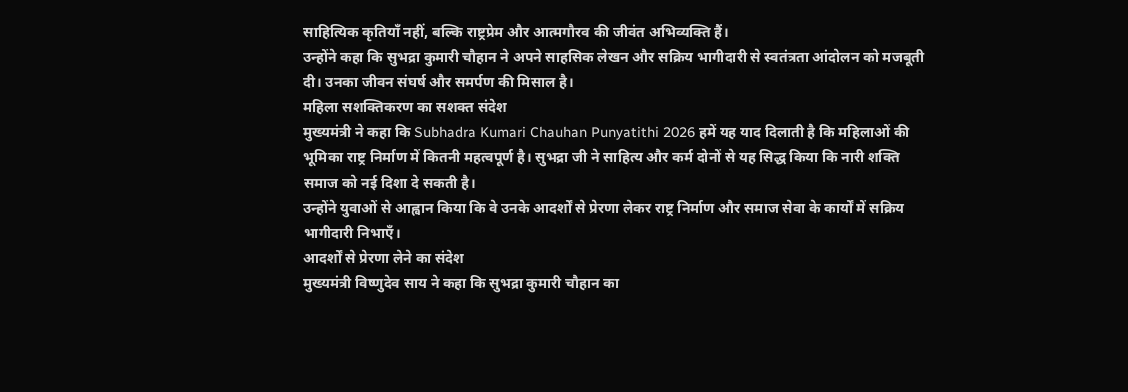साहित्यिक कृतियाँ नहीं, बल्कि राष्ट्रप्रेम और आत्मगौरव की जीवंत अभिव्यक्ति हैं।
उन्होंने कहा कि सुभद्रा कुमारी चौहान ने अपने साहसिक लेखन और सक्रिय भागीदारी से स्वतंत्रता आंदोलन को मजबूती दी। उनका जीवन संघर्ष और समर्पण की मिसाल है।
महिला सशक्तिकरण का सशक्त संदेश
मुख्यमंत्री ने कहा कि Subhadra Kumari Chauhan Punyatithi 2026 हमें यह याद दिलाती है कि महिलाओं की भूमिका राष्ट्र निर्माण में कितनी महत्वपूर्ण है। सुभद्रा जी ने साहित्य और कर्म दोनों से यह सिद्ध किया कि नारी शक्ति समाज को नई दिशा दे सकती है।
उन्होंने युवाओं से आह्वान किया कि वे उनके आदर्शों से प्रेरणा लेकर राष्ट्र निर्माण और समाज सेवा के कार्यों में सक्रिय भागीदारी निभाएँ।
आदर्शों से प्रेरणा लेने का संदेश
मुख्यमंत्री विष्णुदेव साय ने कहा कि सुभद्रा कुमारी चौहान का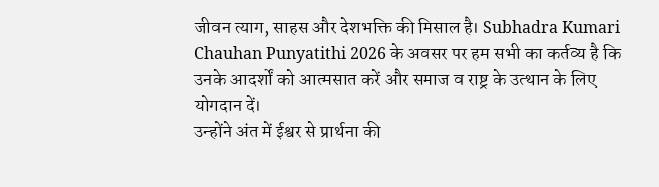जीवन त्याग, साहस और देशभक्ति की मिसाल है। Subhadra Kumari Chauhan Punyatithi 2026 के अवसर पर हम सभी का कर्तव्य है कि उनके आदर्शों को आत्मसात करें और समाज व राष्ट्र के उत्थान के लिए योगदान दें।
उन्होंने अंत में ईश्वर से प्रार्थना की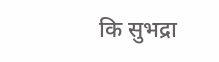कि सुभद्रा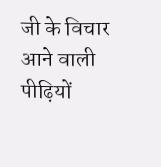जी के विचार आने वाली पीढ़ियों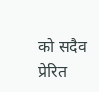को सदैव प्रेरित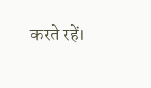करते रहें।